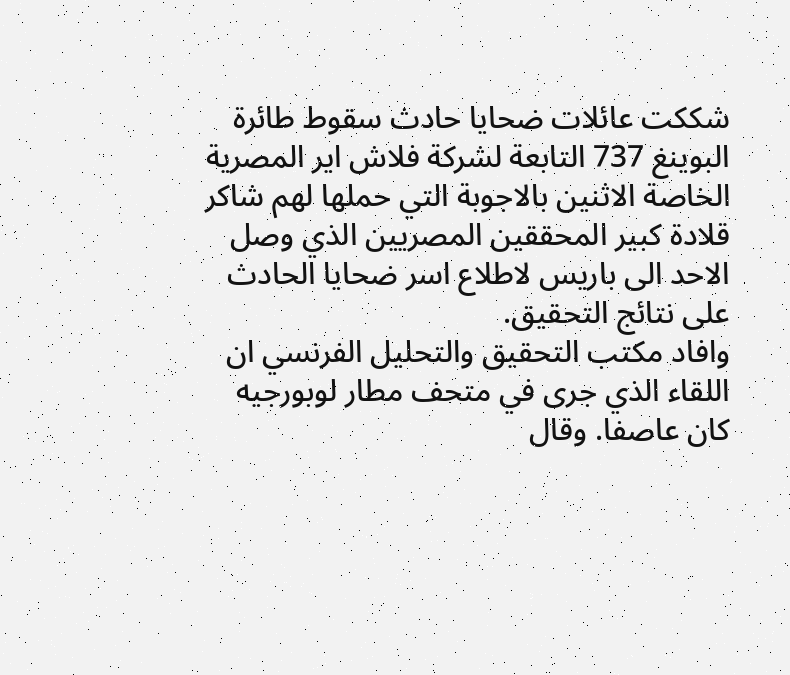شككت عائلات ضحايا حادث سقوط طائرة البوينغ 737 التابعة لشركة فلاش اير المصرية الخاصة الاثنين بالاجوبة التي حملها لهم شاكر قلادة كبير المحققين المصريين الذي وصل الاحد الى باريس لاطلاع اسر ضحايا الحادث على نتائج التحقيق.
وافاد مكتب التحقيق والتحليل الفرنسي ان اللقاء الذي جرى في متحف مطار لوبورجيه كان عاصفا. وقال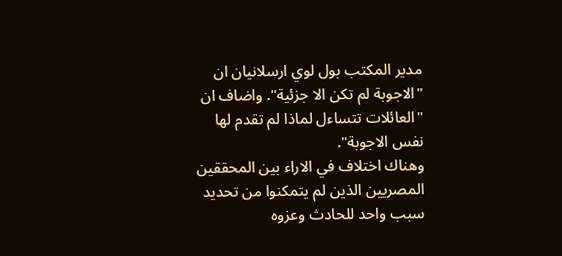مدير المكتب بول لوي ارسلانيان ان "الاجوبة لم تكن الا جزئية". واضاف ان "العائلات تتساءل لماذا لم تقدم لها نفس الاجوبة".
وهناك اختلاف في الاراء بين المحققين المصريين الذين لم يتمكنوا من تحديد سبب واحد للحادث وعزوه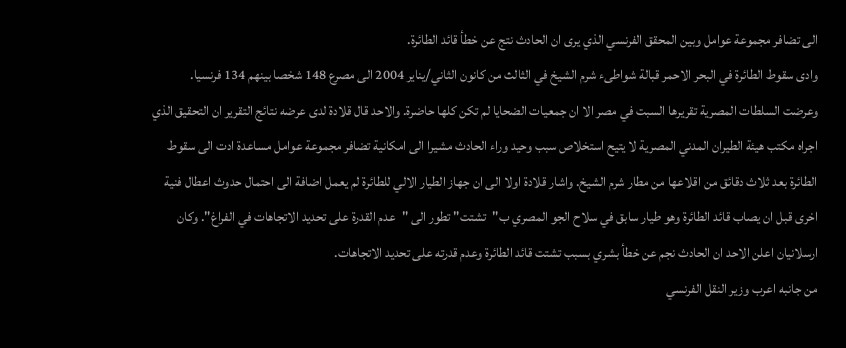الى تضافر مجموعة عوامل وبين المحقق الفرنسي الذي يرى ان الحادث نتج عن خطأ قائد الطائرة.
وادى سقوط الطائرة في البحر الاحمر قبالة شواطىء شرم الشيخ في الثالث من كانون الثاني/يناير 2004 الى مصرع 148 شخصا بينهم 134 فرنسيا.
وعرضت السلطات المصرية تقريرها السبت في مصر الا ان جمعيات الضحايا لم تكن كلها حاضرة. والاحد قال قلادة لدى عرضه نتائج التقرير ان التحقيق الذي اجراه مكتب هيئة الطيران المدني المصرية لا يتيح استخلاص سبب وحيد وراء الحادث مشيرا الى امكانية تضافر مجموعة عوامل مساعدة ادت الى سقوط الطائرة بعد ثلاث دقائق من اقلاعها من مطار شرم الشيخ. واشار قلادة اولا الى ان جهاز الطيار الالي للطائرة لم يعمل اضافة الى احتمال حدوث اعطال فنية اخرى قبل ان يصاب قائد الطائرة وهو طيار سابق في سلاح الجو المصري ب"تشتت" تطور الى "عدم القدرة على تحديد الاتجاهات في الفراغ". وكان ارسلانيان اعلن الاحد ان الحادث نجم عن خطأ بشري بسبب تشتت قائد الطائرة وعدم قدرته على تحديد الاتجاهات.
من جانبه اعرب وزير النقل الفرنسي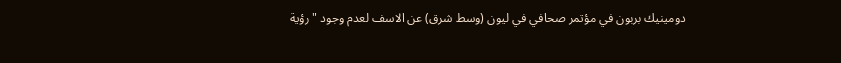دومينيك بربون في مؤتمر صحافي في ليون (وسط شرق) عن الاسف لعدم وجود "رؤية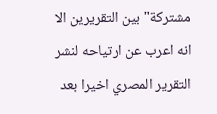مشتركة" بين التقريرين الا انه اعرب عن ارتياحه لنشر التقرير المصري اخيرا بعد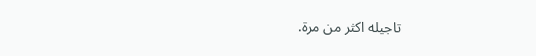تاجيله اكثر من مرة.